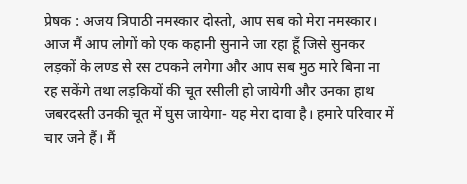प्रेषक : अजय त्रिपाठी नमस्कार दोस्तो, आप सब को मेरा नमस्कार। आज मैं आप लोगों को एक कहानी सुनाने जा रहा हूँ जिसे सुनकर लड़कों के लण्ड से रस टपकने लगेगा और आप सब मुठ मारे बिना ना रह सकेंगे तथा लड़कियों की चूत रसीली हो जायेगी और उनका हाथ जबरदस्ती उनकी चूत में घुस जायेगा- यह मेरा दावा है। हमारे परिवार में चार जने हैं। मैं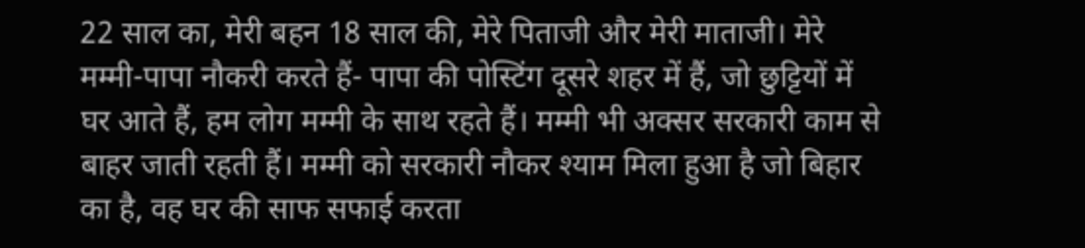22 साल का, मेरी बहन 18 साल की, मेरे पिताजी और मेरी माताजी। मेरे मम्मी-पापा नौकरी करते हैं- पापा की पोस्टिंग दूसरे शहर में हैं, जो छुट्टियों में घर आते हैं, हम लोग मम्मी के साथ रहते हैं। मम्मी भी अक्सर सरकारी काम से बाहर जाती रहती हैं। मम्मी को सरकारी नौकर श्याम मिला हुआ है जो बिहार का है, वह घर की साफ सफाई करता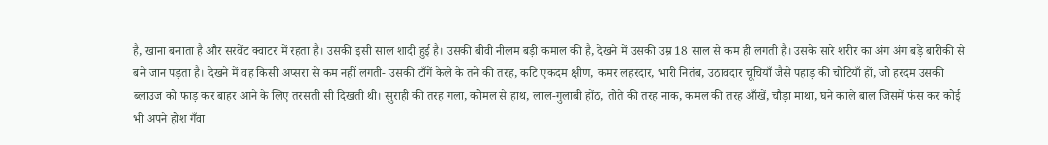है, खाना बनाता है और सरवेंट क्वाटर में रहता है। उसकी इसी साल शादी हुई है। उसकी बीवी नीलम बड़ी कमाल की है, देखने में उसकी उम्र 18 साल से कम ही लगती है। उसके सारे शरीर का अंग अंग बड़े बारीकी से बने जान पड़ता है। देखने में वह किसी अप्सरा से कम नहीं लगती- उसकी टाँगें केले के तने की तरह, कटि एकदम क्षीण, कमर लहरदार, भारी नितंब, उठावदार चूचियाँ जैसे पहाड़ की चोटियाँ हों, जो हरदम उसकी ब्लाउज को फाड़ कर बाहर आने के लिए तरसती सी दिखती थी। सुराही की तरह गला, कोमल से हाथ, लाल-गुलाबी होंठ, तोते की तरह नाक, कमल की तरह आँखें, चौड़ा माथा, घने काले बाल जिसमें फंस कर कोई भी अपने होश गँवा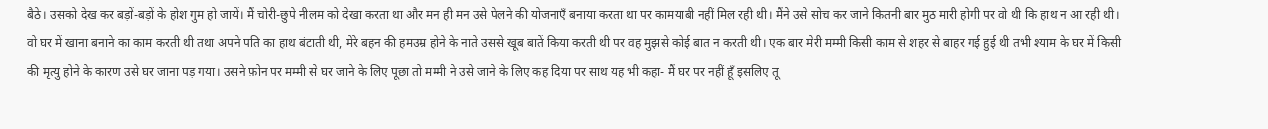बैठे। उसको देख कर बड़ों-बड़ों के होश गुम हो जायें। मैं चोरी-छुपे नीलम को देखा करता था और मन ही मन उसे पेलने की योजनाएँ बनाया करता था पर कामयाबी नहीं मिल रही थी। मैंने उसे सोच कर जाने कितनी बार मुठ मारी होगी पर वो थी कि हाथ न आ रही थी। वो घर में खाना बनाने का काम करती थी तथा अपने पति का हाथ बंटाती थी, मेरे बहन की हमउम्र होने के नाते उससे खूब बातें किया करती थी पर वह मुझसे कोई बात न करती थी। एक बार मेरी मम्मी किसी काम से शहर से बाहर गई हुई थी तभी श्याम के घर में किसी की मृत्यु होने के कारण उसे घर जाना पड़ गया। उसने फ़ोन पर मम्मी से घर जाने के लिए पूछा तो मम्मी ने उसे जाने के लिए कह दिया पर साथ यह भी कहा- मैं घर पर नहीं हूँ इसलिए तू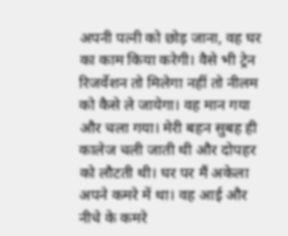अपनी पत्नी को छोड़ जाना, वह घर का काम किया करेगी। वैसे भी ट्रेन रिजर्वेशन तो मिलेगा नहीं तो नीलम को कैसे ले जायेगा। वह मान गया और चला गया। मेरी बहन सुबह ही कालेज चली जाती थी और दोपहर को लौटती थी। घर पर मैं अकेला अपने कमरे में था। वह आई और नीचे के कमरे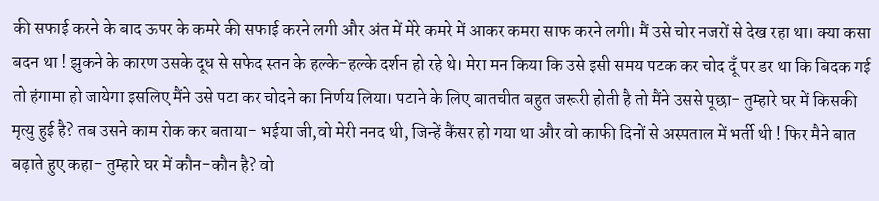की सफाई करने के बाद ऊपर के कमरे की सफाई करने लगी और अंत में मेरे कमरे में आकर कमरा साफ करने लगी। मैं उसे चोर नजरों से देख रहा था। क्या कसा बदन था ! झुकने के कारण उसके दूध से सफेद स्तन के हल्के-हल्के दर्शन हो रहे थे। मेरा मन किया कि उसे इसी समय पटक कर चोद दूँ पर डर था कि बिदक गई तो हंगामा हो जायेगा इसलिए मैंने उसे पटा कर चोदने का निर्णय लिया। पटाने के लिए बातचीत बहुत जरूरी होती है तो मैंने उससे पूछा- तुम्हारे घर में किसकी मृत्यु हुई है? तब उसने काम रोक कर बताया- भईया जी,वो मेरी ननद थी, जिन्हें कैंसर हो गया था और वो काफी दिनों से अस्पताल में भर्ती थी ! फिर मैने बात बढ़ाते हुए कहा- तुम्हारे घर में कौन-कौन है? वो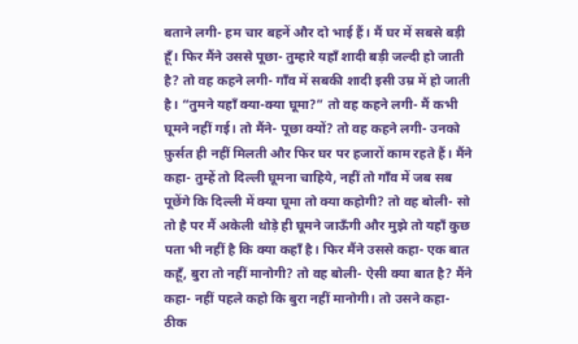बताने लगी- हम चार बहनें और दो भाई हैं। मैं घर में सबसे बड़ी हूँ। फिर मैंने उससे पूछा- तुम्हारे यहाँ शादी बड़ी जल्दी हो जाती है? तो वह कहने लगी- गाँव में सबकी शादी इसी उम्र में हो जाती है। “तुमने यहाँ क्या-क्या घूमा?” तो वह कहने लगी- मैं कभी घूमने नहीं गई। तो मैंने- पूछा क्यों? तो वह कहने लगी- उनको फ़ुर्सत ही नहीं मिलती और फिर घर पर हजारों काम रहते हैं। मैंने कहा- तुम्हें तो दिल्ली घूमना चाहिये, नहीं तो गाँव में जब सब पूछेंगे कि दिल्ली में क्या घूमा तो क्या कहोगी? तो वह बोली- सो तो है पर मैं अकेली थोड़े ही घूमने जाऊँगी और मुझे तो यहाँ कुछ पता भी नहीं है कि क्या कहाँ है। फिर मैंने उससे कहा- एक बात कहूँ, बुरा तो नहीं मानोगी? तो वह बोली- ऐसी क्या बात है? मैंने कहा- नहीं पहले कहो कि बुरा नहीं मानोगी। तो उसने कहा- ठीक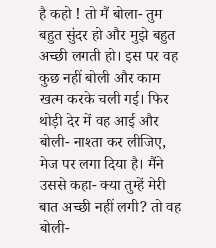है कहो ! तो मैं बोला- तुम बहुत सुंदर हो और मुझे बहुत अच्छी लगती हो। इस पर वह कुछ नहीं बोली और काम खत्म करके चली गई। फिर थोड़ी देर में वह आई और बोली- नाश्ता कर लीजिए, मेज पर लगा दिया है। मैंने उससे कहा- क्या तुम्हें मेरी बात अच्छी नहीं लगी? तो वह बोली-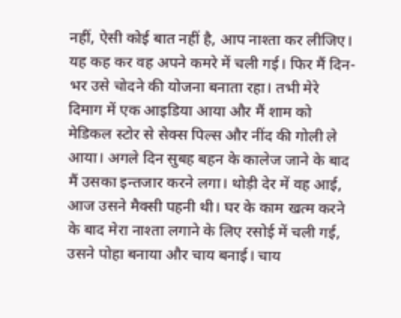नहीं, ऐसी कोई बात नहीं है, आप नाश्ता कर लीजिए। यह कह कर वह अपने कमरे में चली गई। फिर मैं दिन-भर उसे चोदने की योजना बनाता रहा। तभी मेरे दिमाग में एक आइडिया आया और मैं शाम को मेडिकल स्टोर से सेक्स पिल्स और नींद की गोली ले आया। अगले दिन सुबह बहन के कालेज जाने के बाद मैं उसका इन्तजार करने लगा। थोड़ी देर में वह आई, आज उसने मैक्सी पहनी थी। घर के काम खत्म करने के बाद मेरा नाश्ता लगाने के लिए रसोई में चली गई, उसने पोहा बनाया और चाय बनाई। चाय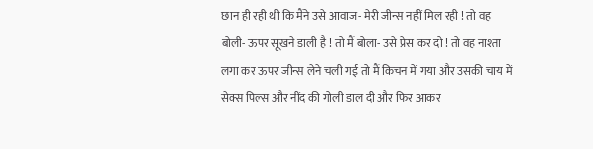छान ही रही थी कि मैंने उसे आवाज- मेरी जीन्स नहीं मिल रही ! तो वह बोली- ऊपर सूखने डाली है ! तो मैं बोला- उसे प्रेस कर दो ! तो वह नाश्ता लगा कर ऊपर जीन्स लेने चली गई तो मैं किचन में गया और उसकी चाय में सेक्स पिल्स और नींद की गोली डाल दी और फिर आकर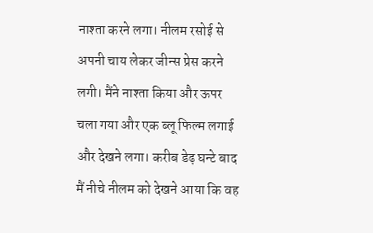नाश्ता करने लगा। नीलम रसोई से अपनी चाय लेकर जीन्स प्रेस करने लगी। मैंने नाश्ता किया और ऊपर चला गया और एक ब्लू फिल्म लगाई और देखने लगा। करीब डेढ़ घन्टे बाद मैं नीचे नीलम को देखने आया कि वह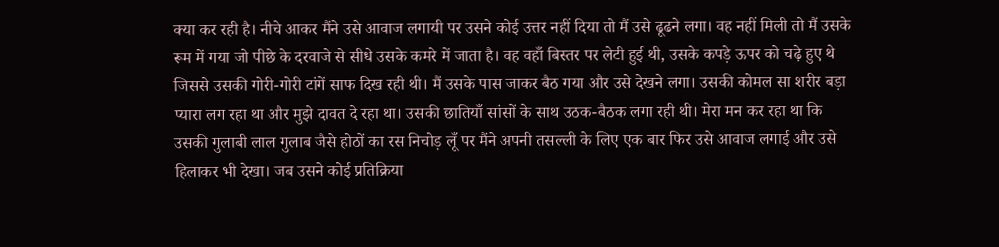क्या कर रही है। नीचे आकर मैंने उसे आवाज लगायी पर उसने कोई उत्तर नहीं दिया तो मैं उसे ढूढने लगा। वह नहीं मिली तो मैं उसके रूम में गया जो पीछे के दरवाजे से सीधे उसके कमरे में जाता है। वह वहाँ बिस्तर पर लेटी हुई थी, उसके कपड़े ऊपर को चढ़े हुए थे जिससे उसकी गोरी-गोरी टांगें साफ दिख रही थी। मैं उसके पास जाकर बैठ गया और उसे देखने लगा। उसकी कोमल सा शरीर बड़ा प्यारा लग रहा था और मुझे दावत दे रहा था। उसकी छातियाँ सांसों के साथ उठक-बैठक लगा रही थी। मेरा मन कर रहा था कि उसकी गुलाबी लाल गुलाब जैसे होठों का रस निचोड़ लूँ पर मैंने अपनी तसल्ली के लिए एक बार फिर उसे आवाज लगाई और उसे हिलाकर भी देखा। जब उसने कोई प्रतिक्रिया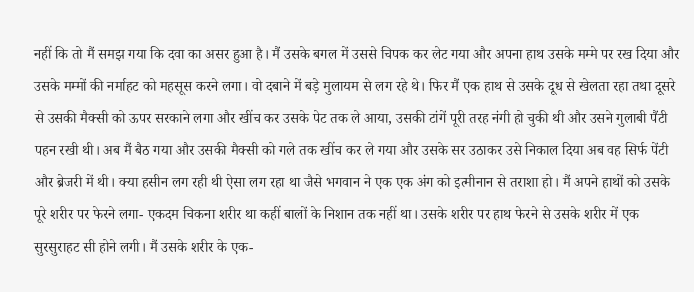नहीं कि तो मैं समझ गया कि दवा का असर हुआ है। मैं उसके बगल में उससे चिपक कर लेट गया और अपना हाथ उसके मम्मे पर रख दिया और उसके मम्मों की नर्माहट को महसूस करने लगा। वो दबाने में बड़े मुलायम से लग रहे थे। फिर मैं एक हाथ से उसके दूध से खेलता रहा तथा दूसरे से उसकी मैक्सी को ऊपर सरकाने लगा और खींच कर उसके पेट तक ले आया, उसकी टांगें पूरी तरह नंगी हो चुकी थी और उसने गुलाबी पैंटी पहन रखी थी। अब मैं बैठ गया और उसकी मैक्सी को गले तक खींच कर ले गया और उसके सर उठाकर उसे निकाल दिया अब वह सिर्फ पेंटी और ब्रेजरी में थी। क्या हसीन लग रही थी ऐसा लग रहा था जैसे भगवान ने एक एक अंग को इत्मीनान से तराशा हो। मैं अपने हाथों को उसके पूरे शरीर पर फेरने लगा- एकदम चिकना शरीर था कहीं बालों के निशान तक नहीं था। उसके शरीर पर हाथ फेरने से उसके शरीर में एक सुरसुराहट सी होने लगी। मैं उसके शरीर के एक-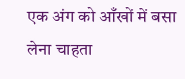एक अंग को आँखों में बसा लेना चाहता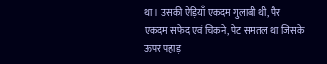था। उसकी ऐड़ियाँ एकदम गुलाबी थी, पैर एकदम सफेद एवं चिकने, पेट समतल था जिसके ऊपर पहाड़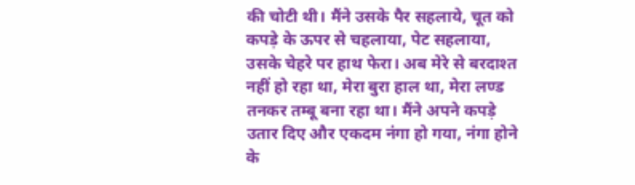की चोटी थी। मैंने उसके पैर सहलाये, चूत को कपड़े के ऊपर से चहलाया, पेट सहलाया, उसके चेहरे पर हाथ फेरा। अब मेरे से बरदाश्त नहीं हो रहा था, मेरा बुरा हाल था, मेरा लण्ड तनकर तम्बू बना रहा था। मैंने अपने कपड़े उतार दिए और एकदम नंगा हो गया, नंगा होने के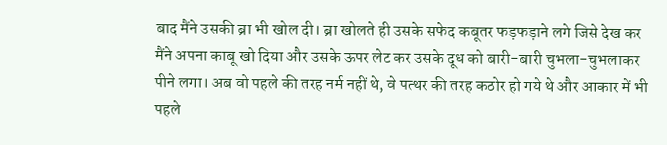बाद मैंने उसकी ब्रा भी खोल दी। ब्रा खोलते ही उसके सफेद कबूतर फड़फड़ाने लगे जिसे देख कर मैंने अपना काबू खो दिया और उसके ऊपर लेट कर उसके दूध को बारी-बारी चुभला-चुभलाकर पीने लगा। अब वो पहले की तरह नर्म नहीं थे, वे पत्थर की तरह कठोर हो गये थे और आकार में भी पहले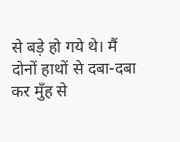से बड़े हो गये थे। मैं दोनों हाथों से दबा-दबा कर मुँह से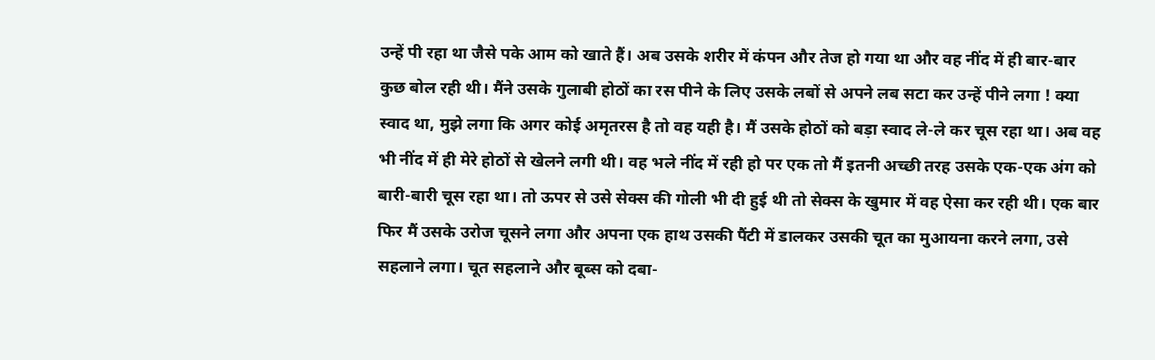उन्हें पी रहा था जैसे पके आम को खाते हैं। अब उसके शरीर में कंपन और तेज हो गया था और वह नींद में ही बार-बार कुछ बोल रही थी। मैंने उसके गुलाबी होठों का रस पीने के लिए उसके लबों से अपने लब सटा कर उन्हें पीने लगा ! क्या स्वाद था, मुझे लगा कि अगर कोई अमृतरस है तो वह यही है। मैं उसके होठों को बड़ा स्वाद ले-ले कर चूस रहा था। अब वह भी नींद में ही मेरे होठों से खेलने लगी थी। वह भले नींद में रही हो पर एक तो मैं इतनी अच्छी तरह उसके एक-एक अंग को बारी-बारी चूस रहा था। तो ऊपर से उसे सेक्स की गोली भी दी हुई थी तो सेक्स के खुमार में वह ऐसा कर रही थी। एक बार फिर मैं उसके उरोज चूसने लगा और अपना एक हाथ उसकी पैंटी में डालकर उसकी चूत का मुआयना करने लगा, उसे सहलाने लगा। चूत सहलाने और बूब्स को दबा-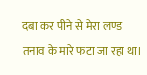दबा कर पीने से मेरा लण्ड तनाव के मारे फटा जा रहा था।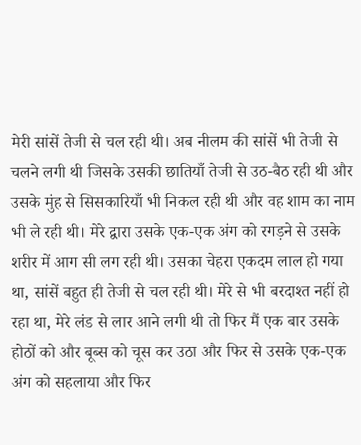मेरी सांसें तेजी से चल रही थी। अब नीलम की सांसें भी तेजी से चलने लगी थी जिसके उसकी छातियाँ तेजी से उठ-बैठ रही थी और उसके मुंह से सिसकारियाँ भी निकल रही थी और वह शाम का नाम भी ले रही थी। मेरे द्वारा उसके एक-एक अंग को रगड़ने से उसके शरीर में आग सी लग रही थी। उसका चेहरा एकदम लाल हो गया था, सांसें बहुत ही तेजी से चल रही थी। मेरे से भी बरदाश्त नहीं हो रहा था, मेरे लंड से लार आने लगी थी तो फिर मैं एक बार उसके होठों को और बूब्स को चूस कर उठा और फिर से उसके एक-एक अंग को सहलाया और फिर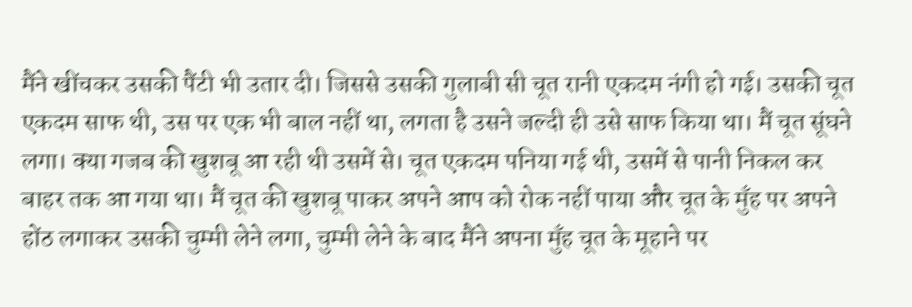मैंने खींचकर उसकी पैंटी भी उतार दी। जिससे उसकी गुलाबी सी चूत रानी एकदम नंगी हो गई। उसकी चूत एकदम साफ थी, उस पर एक भी बाल नहीं था, लगता है उसने जल्दी ही उसे साफ किया था। मैं चूत सूंघने लगा। क्या गजब की खुशबू आ रही थी उसमें से। चूत एकदम पनिया गई थी, उसमें से पानी निकल कर बाहर तक आ गया था। मैं चूत की खुशबू पाकर अपने आप को रोक नहीं पाया और चूत के मुँह पर अपने होंठ लगाकर उसकी चुम्मी लेने लगा, चुम्मी लेने के बाद मैंने अपना मुँह चूत के मूहाने पर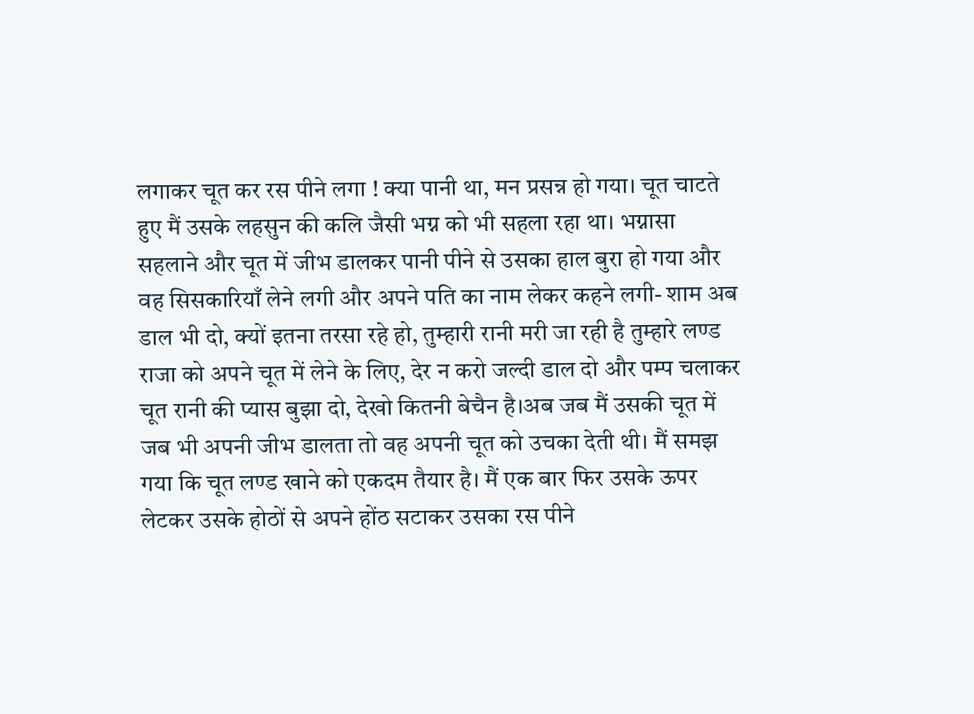लगाकर चूत कर रस पीने लगा ! क्या पानी था, मन प्रसन्न हो गया। चूत चाटते हुए मैं उसके लहसुन की कलि जैसी भग्न को भी सहला रहा था। भग्नासा सहलाने और चूत में जीभ डालकर पानी पीने से उसका हाल बुरा हो गया और वह सिसकारियाँ लेने लगी और अपने पति का नाम लेकर कहने लगी- शाम अब डाल भी दो, क्यों इतना तरसा रहे हो, तुम्हारी रानी मरी जा रही है तुम्हारे लण्ड राजा को अपने चूत में लेने के लिए, देर न करो जल्दी डाल दो और पम्प चलाकर चूत रानी की प्यास बुझा दो, देखो कितनी बेचैन है।अब जब मैं उसकी चूत में जब भी अपनी जीभ डालता तो वह अपनी चूत को उचका देती थी। मैं समझ गया कि चूत लण्ड खाने को एकदम तैयार है। मैं एक बार फिर उसके ऊपर लेटकर उसके होठों से अपने होंठ सटाकर उसका रस पीने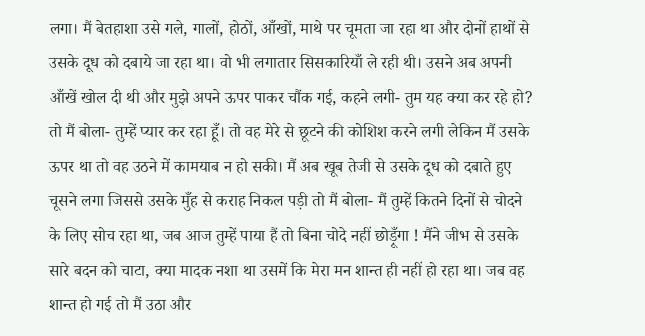लगा। मैं बेतहाशा उसे गले, गालों, होठों, आँखों, माथे पर चूमता जा रहा था और दोनों हाथों से उसके दूध को दबाये जा रहा था। वो भी लगातार सिसकारियाँ ले रही थी। उसने अब अपनी आँखें खोल दी थी और मुझे अपने ऊपर पाकर चौंक गई, कहने लगी- तुम यह क्या कर रहे हो? तो मैं बोला- तुम्हें प्यार कर रहा हूँ। तो वह मेरे से छूटने की कोशिश करने लगी लेकिन मैं उसके ऊपर था तो वह उठने में कामयाब न हो सकी। मैं अब खूब तेजी से उसके दूध को दबाते हुए चूसने लगा जिससे उसके मुँह से कराह निकल पड़ी तो मैं बोला- मैं तुम्हें कितने दिनों से चोदने के लिए सोच रहा था, जब आज तुम्हें पाया हैं तो बिना चोदे नहीं छोड़ूँगा ! मैंने जीभ से उसके सारे बदन को चाटा, क्या मादक नशा था उसमें कि मेरा मन शान्त ही नहीं हो रहा था। जब वह शान्त हो गई तो मैं उठा और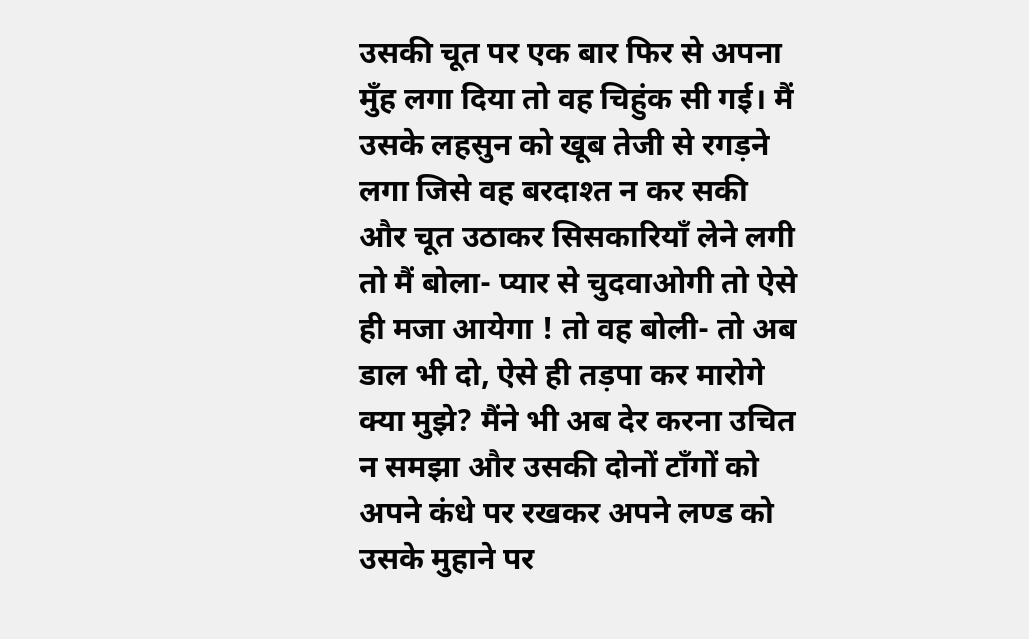उसकी चूत पर एक बार फिर से अपना मुँह लगा दिया तो वह चिहुंक सी गई। मैं उसके लहसुन को खूब तेजी से रगड़ने लगा जिसे वह बरदाश्त न कर सकी और चूत उठाकर सिसकारियाँ लेने लगी तो मैं बोला- प्यार से चुदवाओगी तो ऐसे ही मजा आयेगा ! तो वह बोली- तो अब डाल भी दो, ऐसे ही तड़पा कर मारोगे क्या मुझे? मैंने भी अब देर करना उचित न समझा और उसकी दोनों टाँगों को अपने कंधे पर रखकर अपने लण्ड को उसके मुहाने पर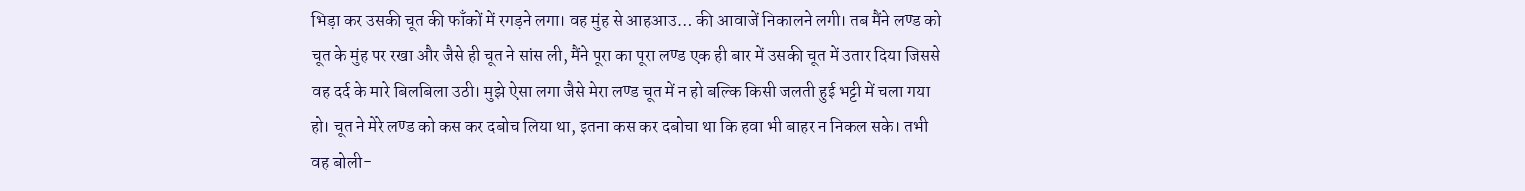भिड़ा कर उसकी चूत की फाँकों में रगड़ने लगा। वह मुंह से आहआउ… की आवाजें निकालने लगी। तब मैंने लण्ड को चूत के मुंह पर रखा और जैसे ही चूत ने सांस ली, मैंने पूरा का पूरा लण्ड एक ही बार में उसकी चूत में उतार दिया जिससे वह दर्द के मारे बिलबिला उठी। मुझे ऐसा लगा जैसे मेरा लण्ड चूत में न हो बल्कि किसी जलती हुई भट्टी में चला गया हो। चूत ने मेरे लण्ड को कस कर दबोच लिया था, इतना कस कर दबोचा था कि हवा भी बाहर न निकल सके। तभी वह बोली-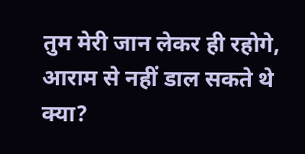तुम मेरी जान लेकर ही रहोगे, आराम से नहीं डाल सकते थे क्या?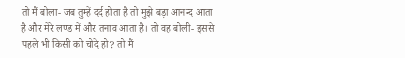तो मैं बोला- जब तुम्हें दर्द होता है तो मुझे बड़ा आनन्द आता है और मेरे लण्ड में और तनाव आता है। तो वह बोली- इससे पहले भी किसी को चोदे हो? तो मैं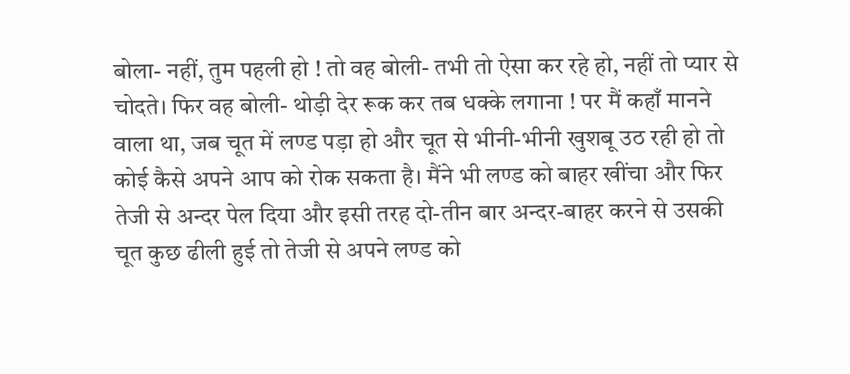बोला- नहीं, तुम पहली हो ! तो वह बोली- तभी तो ऐसा कर रहे हो, नहीं तो प्यार से चोदते। फिर वह बोली- थोड़ी देर रूक कर तब धक्के लगाना ! पर मैं कहाँ मानने वाला था, जब चूत में लण्ड पड़ा हो और चूत से भीनी-भीनी खुशबू उठ रही हो तो कोई कैसे अपने आप को रोक सकता है। मैंने भी लण्ड को बाहर खींचा और फिर तेजी से अन्दर पेल दिया और इसी तरह दो-तीन बार अन्दर-बाहर करने से उसकी चूत कुछ ढीली हुई तो तेजी से अपने लण्ड को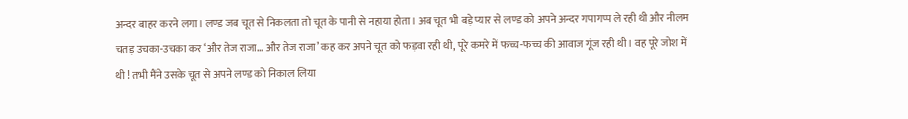अन्दर बाहर करने लगा। लण्ड जब चूत से निकलता तो चूत के पानी से नहाया होता। अब चूत भी बड़े प्यार से लण्ड को अपने अन्दर गपागप्प ले रही थी और नीलम चतड़ उचका-उचका कर ‘और तेज राजा… और तेज राजा’ कह कर अपने चूत को फड़वा रही थी, पूरे कमरे में फच्च-फच्च की आवाज गूंज रही थी। वह पूरे जोश में थी ! तभी मैंने उसके चूत से अपने लण्ड को निकाल लिया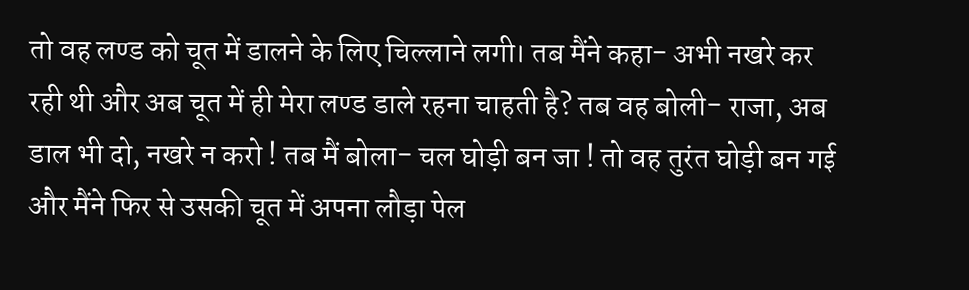तो वह लण्ड को चूत में डालने के लिए चिल्लाने लगी। तब मैंने कहा- अभी नखरे कर रही थी और अब चूत में ही मेरा लण्ड डाले रहना चाहती है? तब वह बोली- राजा, अब डाल भी दो, नखरे न करो ! तब मैं बोला- चल घोड़ी बन जा ! तो वह तुरंत घोड़ी बन गई और मैंने फिर से उसकी चूत में अपना लौड़ा पेल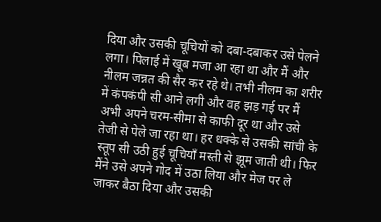दिया और उसकी चूचियों को दबा-दबाकर उसे पेलने लगा। पिलाई में खूब मजा आ रहा था और मैं और नीलम जन्नत की सैर कर रहे थे। तभी नीलम का शरीर में कंपकंपी सी आने लगी और वह झड़ गई पर मैं अभी अपने चरम-सीमा से काफी दूर था और उसे तेजी से पेले जा रहा था। हर धक्के से उसकी सांची के स्तूप सी उठी हुई चूचियाँ मस्ती से झूम जाती थी। फिर मैंने उसे अपने गोद में उठा लिया और मेज पर ले जाकर बैठा दिया और उसकी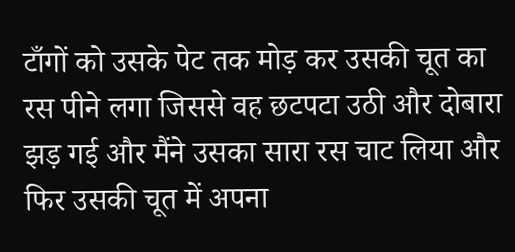टाँगों को उसके पेट तक मोड़ कर उसकी चूत का रस पीने लगा जिससे वह छटपटा उठी और दोबारा झड़ गई और मैंने उसका सारा रस चाट लिया और फिर उसकी चूत में अपना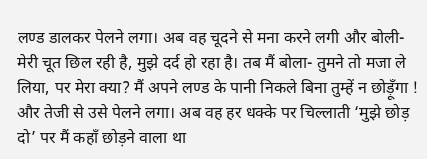लण्ड डालकर पेलने लगा। अब वह चूदने से मना करने लगी और बोली- मेरी चूत छिल रही है, मुझे दर्द हो रहा है। तब मैं बोला- तुमने तो मजा ले लिया, पर मेरा क्या? मैं अपने लण्ड के पानी निकले बिना तुम्हें न छोड़ूँगा ! और तेजी से उसे पेलने लगा। अब वह हर धक्के पर चिल्लाती ‘मुझे छोड़ दो’ पर मैं कहाँ छोड़ने वाला था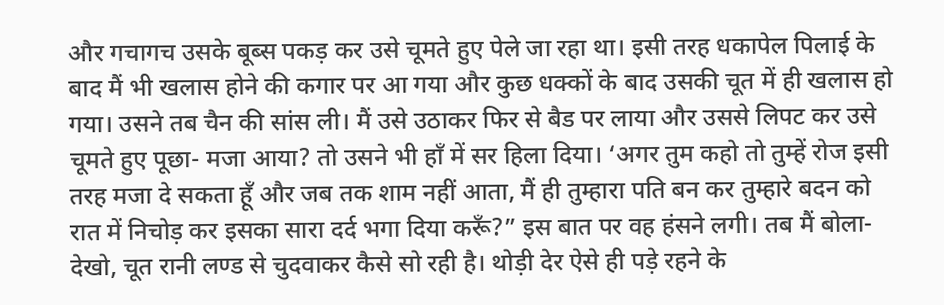और गचागच उसके बूब्स पकड़ कर उसे चूमते हुए पेले जा रहा था। इसी तरह धकापेल पिलाई के बाद मैं भी खलास होने की कगार पर आ गया और कुछ धक्कों के बाद उसकी चूत में ही खलास हो गया। उसने तब चैन की सांस ली। मैं उसे उठाकर फिर से बैड पर लाया और उससे लिपट कर उसे चूमते हुए पूछा- मजा आया? तो उसने भी हाँ में सर हिला दिया। ‘अगर तुम कहो तो तुम्हें रोज इसी तरह मजा दे सकता हूँ और जब तक शाम नहीं आता, मैं ही तुम्हारा पति बन कर तुम्हारे बदन को रात में निचोड़ कर इसका सारा दर्द भगा दिया करूँ?” इस बात पर वह हंसने लगी। तब मैं बोला- देखो, चूत रानी लण्ड से चुदवाकर कैसे सो रही है। थोड़ी देर ऐसे ही पड़े रहने के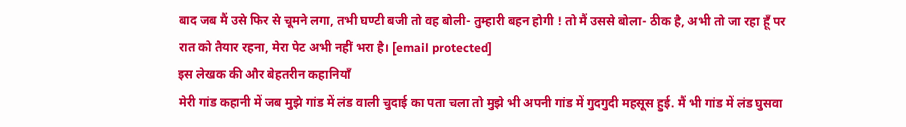बाद जब मैं उसे फिर से चूमने लगा, तभी घण्टी बजी तो वह बोली- तुम्हारी बहन होगी ! तो मैं उससे बोला- ठीक है, अभी तो जा रहा हूँ पर रात को तैयार रहना, मेरा पेट अभी नहीं भरा है। [email protected]
इस लेखक की और बेहतरीन कहानियाँ
मेरी गांड कहानी में जब मुझे गांड में लंड वाली चुदाई का पता चला तो मुझे भी अपनी गांड में गुदगुदी महसूस हुई. मैं भी गांड में लंड घुसवा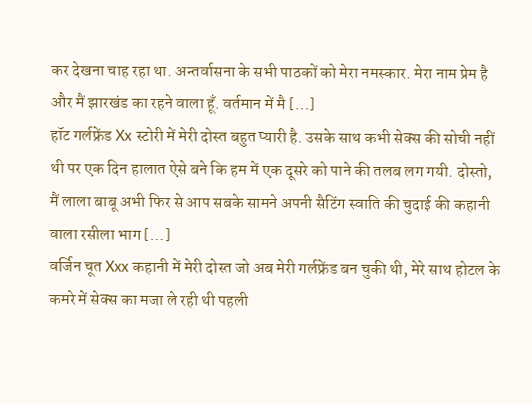कर देखना चाह रहा था. अन्तर्वासना के सभी पाठकों को मेरा नमस्कार. मेरा नाम प्रेम है और मैं झारखंड का रहने वाला हूँ. वर्तमान में मै […]
हॉट गर्लफ्रेंड Xx स्टोरी में मेरी दोस्त बहुत प्यारी है. उसके साथ कभी सेक्स की सोची नहीं थी पर एक दिन हालात ऐसे बने कि हम में एक दूसरे को पाने की तलब लग गयी. दोस्तो, मैं लाला बाबू अभी फिर से आप सबके सामने अपनी सैटिंग स्वाति की चुदाई की कहानी वाला रसीला भाग […]
वर्जिन चूत Xxx कहानी में मेरी दोस्त जो अब मेरी गर्लफ्रेंड बन चुकी थी, मेरे साथ होटल के कमरे में सेक्स का मजा ले रही थी पहली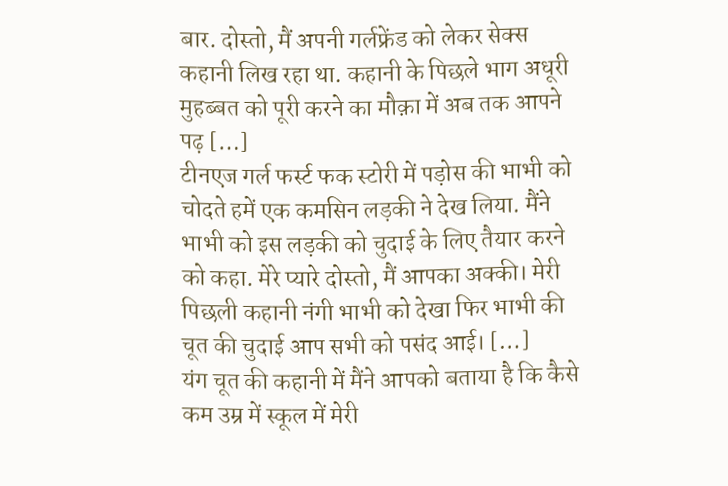बार. दोस्तो, मैं अपनी गर्लफ्रेंड को लेकर सेक्स कहानी लिख रहा था. कहानी के पिछले भाग अधूरी मुहब्बत को पूरी करने का मौक़ा में अब तक आपने पढ़ […]
टीनएज गर्ल फर्स्ट फक स्टोरी में पड़ोस की भाभी को चोदते हमें एक कमसिन लड़की ने देख लिया. मैंने भाभी को इस लड़की को चुदाई के लिए तैयार करने को कहा. मेरे प्यारे दोस्तो, मैं आपका अक्की। मेरी पिछली कहानी नंगी भाभी को देखा फिर भाभी की चूत की चुदाई आप सभी को पसंद आई। […]
यंग चूत की कहानी में मैंने आपको बताया है कि कैसे कम उम्र में स्कूल में मेरी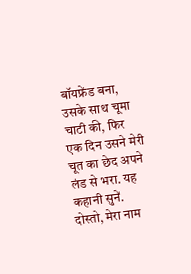बॉयफ्रेंड बना, उसके साथ चूमा चाटी की, फिर एक दिन उसने मेरी चूत का छेद अपने लंड से भरा. यह कहानी सुनें. दोस्तो, मेरा नाम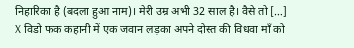निहारिका है (बदला हुआ नाम)। मेरी उम्र अभी 32 साल है। वैसे तो […]
X विडो फक कहानी में एक जवान लड़का अपने दोस्त की विधवा माँ को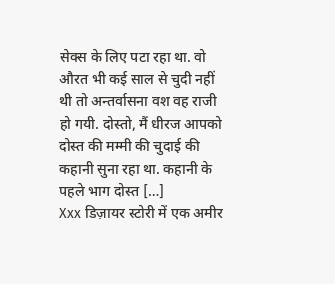सेक्स के लिए पटा रहा था. वो औरत भी कई साल से चुदी नहीं थी तो अन्तर्वासना वश वह राजी हो गयी. दोस्तो, मैं धीरज आपको दोस्त की मम्मी की चुदाई की कहानी सुना रहा था. कहानी के पहले भाग दोस्त […]
Xxx डिज़ायर स्टोरी में एक अमीर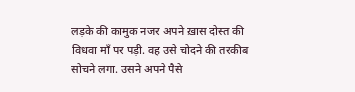लड़के की कामुक नजर अपने ख़ास दोस्त की विधवा माँ पर पड़ी. वह उसे चोदने की तरकीब सोचने लगा. उसने अपने पैसे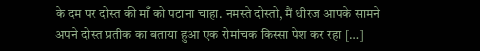के दम पर दोस्त की माँ को पटाना चाहा. नमस्ते दोस्तो, मैं धीरज आपके सामने अपने दोस्त प्रतीक का बताया हुआ एक रोमांचक किस्सा पेश कर रहा […]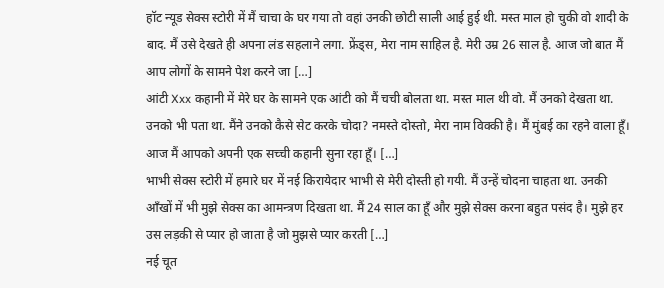हॉट न्यूड सेक्स स्टोरी में मैं चाचा के घर गया तो वहां उनकी छोटी साली आई हुई थी. मस्त माल हो चुकी वो शादी के बाद. मैं उसे देखते ही अपना लंड सहलाने लगा. फ्रेंड्स, मेरा नाम साहिल है. मेरी उम्र 26 साल है. आज जो बात मैं आप लोगों के सामने पेश करने जा […]
आंटी Xxx कहानी में मेरे घर के सामने एक आंटी को मैं चची बोलता था. मस्त माल थी वो. मैं उनको देखता था. उनको भी पता था. मैंने उनको कैसे सेट करके चोदा? नमस्ते दोस्तो, मेरा नाम विक्की है। मैं मुंबई का रहने वाला हूँ। आज मैं आपको अपनी एक सच्ची कहानी सुना रहा हूँ। […]
भाभी सेक्स स्टोरी में हमारे घर में नई किरायेदार भाभी से मेरी दोस्ती हो गयी. मैं उन्हें चोदना चाहता था. उनकी आँखों में भी मुझे सेक्स का आमन्त्रण दिखता था. मैं 24 साल का हूँ और मुझे सेक्स करना बहुत पसंद है। मुझे हर उस लड़की से प्यार हो जाता है जो मुझसे प्यार करती […]
नई चूत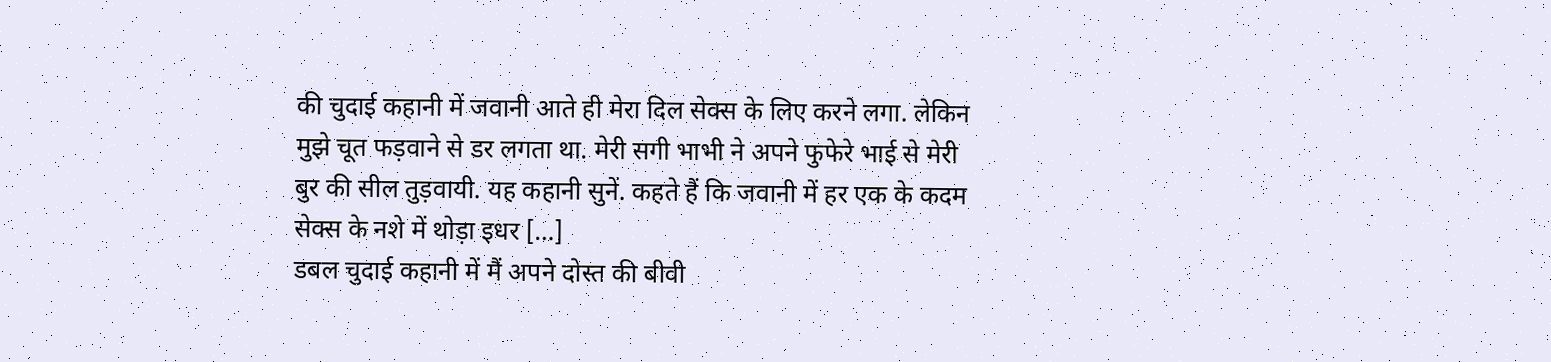की चुदाई कहानी में जवानी आते ही मेरा दिल सेक्स के लिए करने लगा. लेकिन मुझे चूत फड़वाने से डर लगता था. मेरी सगी भाभी ने अपने फुफेरे भाई से मेरी बुर की सील तुड़वायी. यह कहानी सुनें. कहते हैं कि जवानी में हर एक के कदम सेक्स के नशे में थोड़ा इधर […]
डबल चुदाई कहानी में मैं अपने दोस्त की बीवी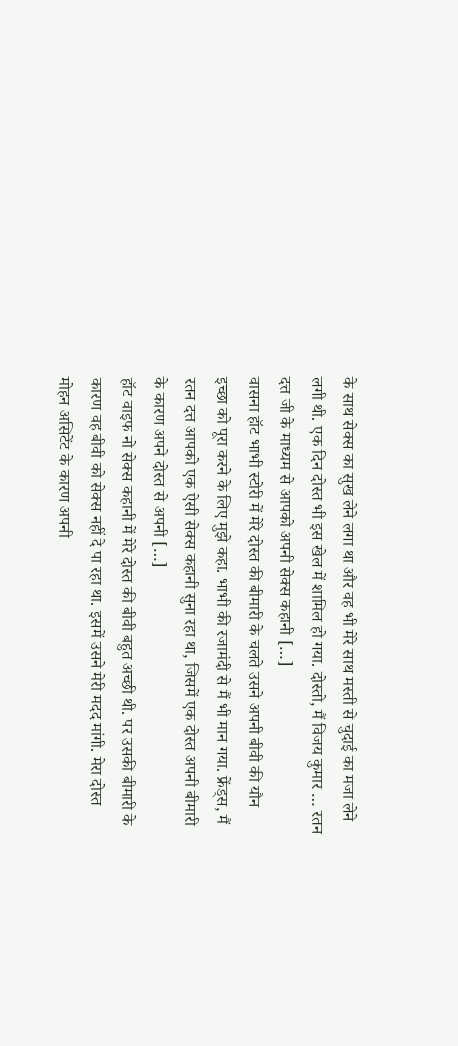के साथ सेक्स का सुख लेने लगा था और वह भी मेरे साथ मस्ती से चुदाई का मजा लेने लगी थी. एक दिन दोस्त भी इस खेल में शामिल हो गया. दोस्तो, मैं विजय कुमार … रतन दत्त जी के माध्यम से आपको अपनी सेक्स कहानी […]
वासना हॉट भाभी स्टोरी में मेरे दोस्त की बीमारी के चलते उसने अपनी बीवी की यौन इच्छा को पूरा करने के लिए मुझे कहा. भाभी की रजामंदी से मैं भी मान गया. फ्रेंड्स, मैं रतन दत्त आपको एक ऐसी सेक्स कहानी सुना रहा था, जिसमें एक दोस्त अपनी बीमारी के कारण अपने दोस्त से अपनी […]
हॉट वाइफ नो सेक्स कहानी में मेरे दोस्त की बीवी बहुत अच्छी थी. पर उसकी बीमारी के कारण वह बीवी को सेक्स नहीं दे पा रहा था. इसमें उसने मेरी मदद मांगी. मेरा दोस्त मोहन असिटेंट के कारण अपनी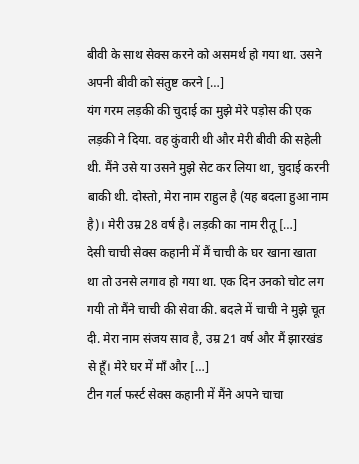बीवी के साथ सेक्स करने को असमर्थ हो गया था. उसने अपनी बीवी को संतुष्ट करने […]
यंग गरम लड़की की चुदाई का मुझे मेरे पड़ोस की एक लड़की ने दिया. वह कुंवारी थी और मेरी बीवी की सहेली थी. मैंने उसे या उसने मुझे सेट कर लिया था, चुदाई करनी बाकी थी. दोस्तो, मेरा नाम राहुल है (यह बदला हुआ नाम है)। मेरी उम्र 28 वर्ष है। लड़की का नाम रीतू […]
देसी चाची सेक्स कहानी में मैं चाची के घर खाना खाता था तो उनसे लगाव हो गया था. एक दिन उनको चोट लग गयी तो मैंने चाची की सेवा की. बदले में चाची ने मुझे चूत दी. मेरा नाम संजय साव है, उम्र 21 वर्ष और मैं झारखंड से हूँ। मेरे घर में माँ और […]
टीन गर्ल फर्स्ट सेक्स कहानी में मैंने अपने चाचा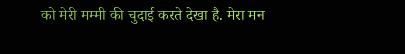को मेरी मम्मी की चुदाई करते देखा है. मेरा मन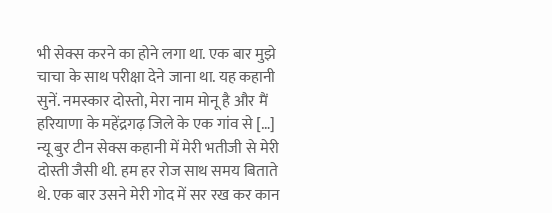भी सेक्स करने का होने लगा था. एक बार मुझे चाचा के साथ परीक्षा देने जाना था. यह कहानी सुनें. नमस्कार दोस्तो, मेरा नाम मोनू है और मैं हरियाणा के महेंद्रगढ़ जिले के एक गांव से […]
न्यू बुर टीन सेक्स कहानी में मेरी भतीजी से मेरी दोस्ती जैसी थी. हम हर रोज साथ समय बिताते थे. एक बार उसने मेरी गोद में सर रख कर कान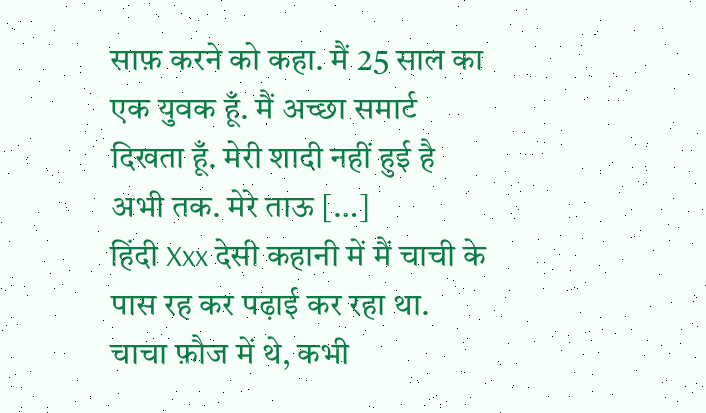साफ़ करने को कहा. मैं 25 साल का एक युवक हूँ. मैं अच्छा समार्ट दिखता हूँ. मेरी शादी नहीं हुई है अभी तक. मेरे ताऊ […]
हिंदी Xxx देसी कहानी में मैं चाची के पास रह कर पढ़ाई कर रहा था. चाचा फ़ौज में थे, कभी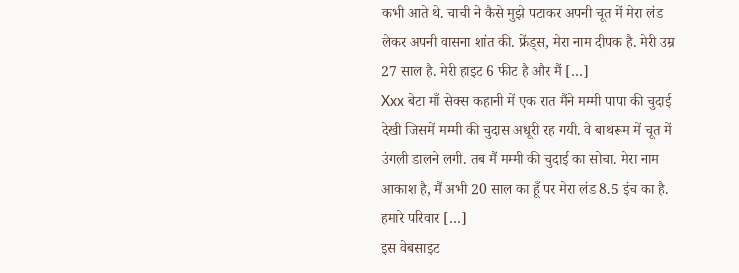कभी आते थे. चाची ने कैसे मुझे पटाकर अपनी चूत में मेरा लंड लेकर अपनी वासना शांत की. फ्रेंड्स, मेरा नाम दीपक है. मेरी उम्र 27 साल है. मेरी हाइट 6 फीट है और मैं […]
Xxx बेटा माँ सेक्स कहानी में एक रात मैंने मम्मी पापा की चुदाई देखी जिसमें मम्मी की चुदास अधूरी रह गयी. वे बाथरूम में चूत में उंगली डालने लगी. तब मैं मम्मी की चुदाई का सोचा. मेरा नाम आकाश है, मैं अभी 20 साल का हूँ पर मेरा लंड 8.5 इंच का है. हमारे परिवार […]
इस वेबसाइट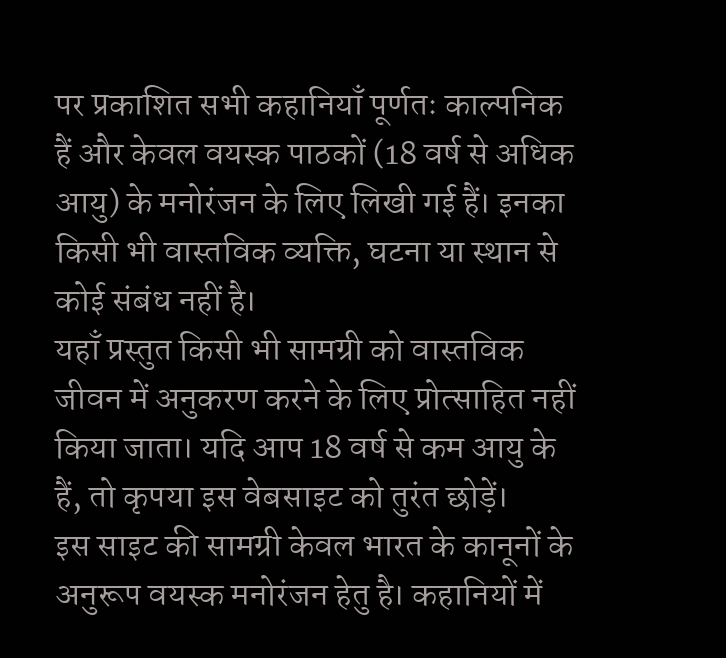पर प्रकाशित सभी कहानियाँ पूर्णतः काल्पनिक हैं और केवल वयस्क पाठकों (18 वर्ष से अधिक आयु) के मनोरंजन के लिए लिखी गई हैं। इनका किसी भी वास्तविक व्यक्ति, घटना या स्थान से कोई संबंध नहीं है।
यहाँ प्रस्तुत किसी भी सामग्री को वास्तविक जीवन में अनुकरण करने के लिए प्रोत्साहित नहीं किया जाता। यदि आप 18 वर्ष से कम आयु के हैं, तो कृपया इस वेबसाइट को तुरंत छोड़ें।
इस साइट की सामग्री केवल भारत के कानूनों के अनुरूप वयस्क मनोरंजन हेतु है। कहानियों में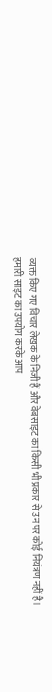व्यक्त किए गए विचार लेखक के निजी हैं और वेबसाइट का किसी भी प्रकार से उन पर कोई नियंत्रण नहीं है।
हमारी साइट का उपयोग करके आप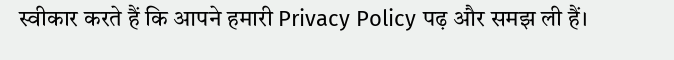स्वीकार करते हैं कि आपने हमारी Privacy Policy पढ़ और समझ ली हैं।